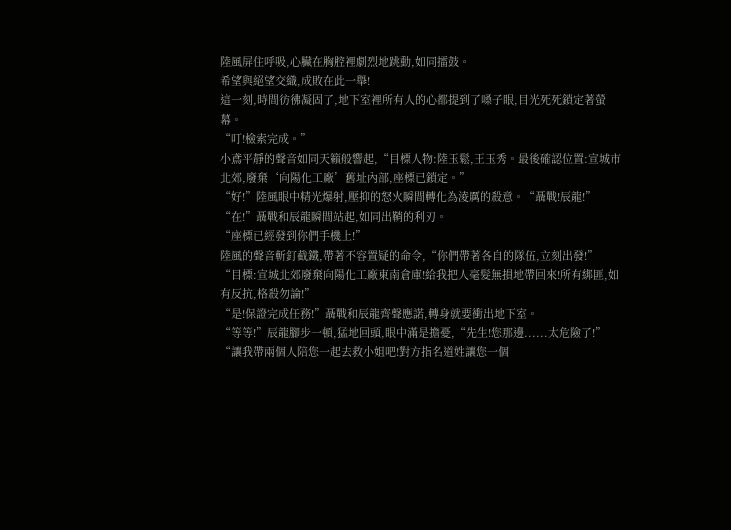陸風屏住呼吸,心臟在胸腔裡劇烈地跳動,如同擂鼓。
希望與絕望交織,成敗在此一舉!
這一刻,時間彷彿凝固了,地下室裡所有人的心都提到了嗓子眼,目光死死鎖定著螢幕。
“叮!檢索完成。”
小鳶平靜的聲音如同天籟般響起,“目標人物:陸玉鬆,王玉秀。最後確認位置:宣城市北郊,廢棄‘向陽化工廠’舊址內部,座標已鎖定。”
“好!”陸風眼中精光爆射,壓抑的怒火瞬間轉化為淩厲的殺意。“聶戰!辰龍!”
“在!”聶戰和辰龍瞬間站起,如同出鞘的利刃。
“座標已經發到你們手機上!”
陸風的聲音斬釘截鐵,帶著不容置疑的命令,“你們帶著各自的隊伍,立刻出發!”
“目標:宣城北郊廢棄向陽化工廠東南倉庫!給我把人毫髮無損地帶回來!所有綁匪,如有反抗,格殺勿論!”
“是!保證完成任務!”聶戰和辰龍齊聲應諾,轉身就要衝出地下室。
“等等!”辰龍腳步一頓,猛地回頭,眼中滿是擔憂,“先生!您那邊......太危險了!”
“讓我帶兩個人陪您一起去救小姐吧!對方指名道姓讓您一個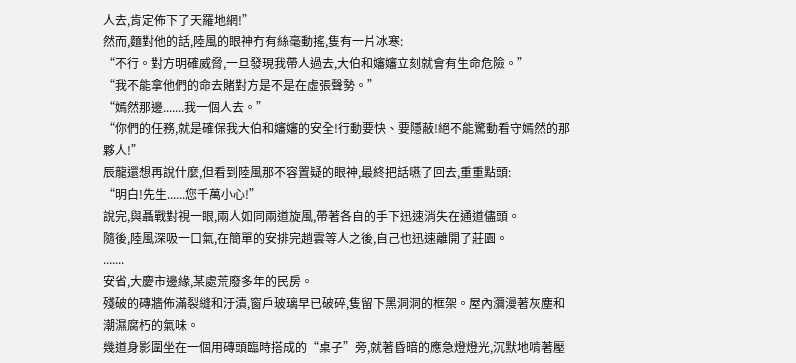人去,肯定佈下了天羅地網!”
然而,麵對他的話,陸風的眼神冇有絲毫動搖,隻有一片冰寒:
“不行。對方明確威脅,一旦發現我帶人過去,大伯和嬸嬸立刻就會有生命危險。”
“我不能拿他們的命去賭對方是不是在虛張聲勢。”
“嫣然那邊.......我一個人去。”
“你們的任務,就是確保我大伯和嬸嬸的安全!行動要快、要隱蔽!絕不能驚動看守嫣然的那夥人!”
辰龍還想再說什麼,但看到陸風那不容置疑的眼神,最終把話嚥了回去,重重點頭:
“明白!先生......您千萬小心!”
說完,與聶戰對視一眼,兩人如同兩道旋風,帶著各自的手下迅速消失在通道儘頭。
隨後,陸風深吸一口氣,在簡單的安排完趙雲等人之後,自己也迅速離開了莊園。
.......
安省,大慶市邊緣,某處荒廢多年的民房。
殘破的磚牆佈滿裂縫和汙漬,窗戶玻璃早已破碎,隻留下黑洞洞的框架。屋內瀰漫著灰塵和潮濕腐朽的氣味。
幾道身影圍坐在一個用磚頭臨時搭成的“桌子”旁,就著昏暗的應急燈燈光,沉默地啃著壓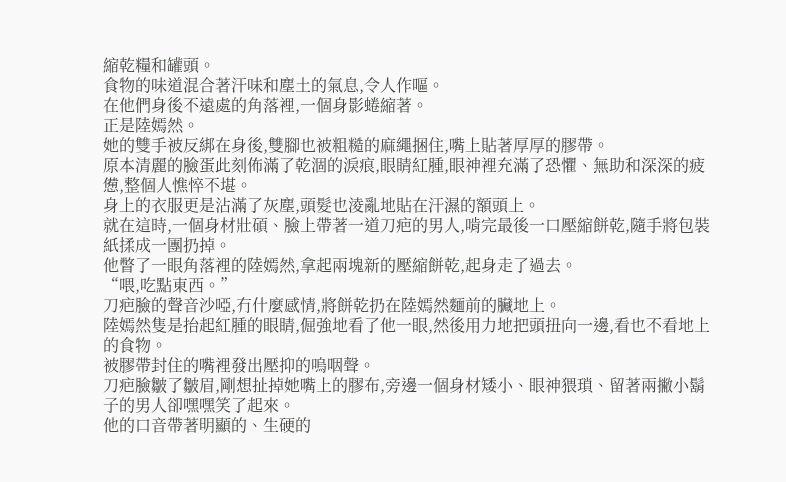縮乾糧和罐頭。
食物的味道混合著汗味和塵土的氣息,令人作嘔。
在他們身後不遠處的角落裡,一個身影蜷縮著。
正是陸嫣然。
她的雙手被反綁在身後,雙腳也被粗糙的麻繩捆住,嘴上貼著厚厚的膠帶。
原本清麗的臉蛋此刻佈滿了乾涸的淚痕,眼睛紅腫,眼神裡充滿了恐懼、無助和深深的疲憊,整個人憔悴不堪。
身上的衣服更是沾滿了灰塵,頭髮也淩亂地貼在汗濕的額頭上。
就在這時,一個身材壯碩、臉上帶著一道刀疤的男人,啃完最後一口壓縮餅乾,隨手將包裝紙揉成一團扔掉。
他瞥了一眼角落裡的陸嫣然,拿起兩塊新的壓縮餅乾,起身走了過去。
“喂,吃點東西。”
刀疤臉的聲音沙啞,冇什麼感情,將餅乾扔在陸嫣然麵前的臟地上。
陸嫣然隻是抬起紅腫的眼睛,倔強地看了他一眼,然後用力地把頭扭向一邊,看也不看地上的食物。
被膠帶封住的嘴裡發出壓抑的嗚咽聲。
刀疤臉皺了皺眉,剛想扯掉她嘴上的膠布,旁邊一個身材矮小、眼神猥瑣、留著兩撇小鬍子的男人卻嘿嘿笑了起來。
他的口音帶著明顯的、生硬的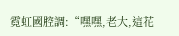霓虹國腔調:“嘿嘿,老大,這花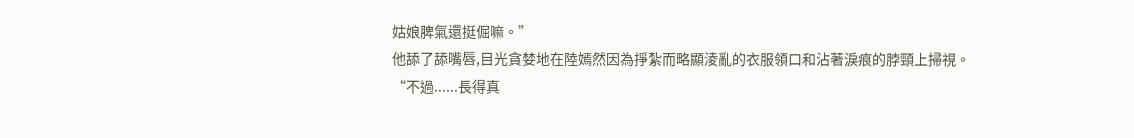姑娘脾氣還挺倔嘛。”
他舔了舔嘴唇,目光貪婪地在陸嫣然因為掙紮而略顯淩亂的衣服領口和沾著淚痕的脖頸上掃視。
“不過......長得真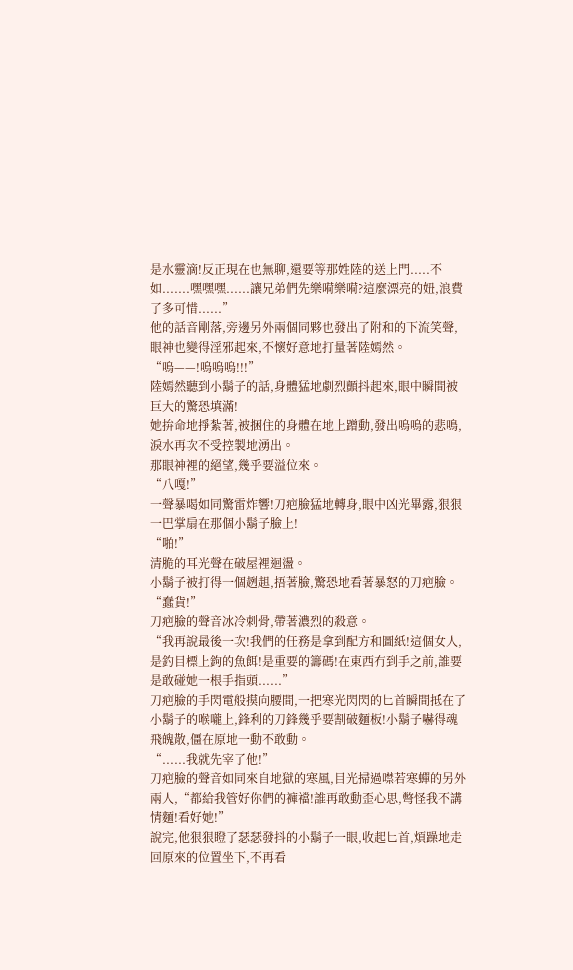是水靈滴!反正現在也無聊,還要等那姓陸的送上門.....不如.......嘿嘿嘿......讓兄弟們先樂嗬樂嗬?這麼漂亮的妞,浪費了多可惜......”
他的話音剛落,旁邊另外兩個同夥也發出了附和的下流笑聲,眼神也變得淫邪起來,不懷好意地打量著陸嫣然。
“嗚——!嗚嗚嗚!!!”
陸嫣然聽到小鬍子的話,身體猛地劇烈顫抖起來,眼中瞬間被巨大的驚恐填滿!
她拚命地掙紮著,被捆住的身體在地上蹭動,發出嗚嗚的悲鳴,淚水再次不受控製地湧出。
那眼神裡的絕望,幾乎要溢位來。
“八嘎!”
一聲暴喝如同驚雷炸響!刀疤臉猛地轉身,眼中凶光畢露,狠狠一巴掌扇在那個小鬍子臉上!
“啪!”
清脆的耳光聲在破屋裡迴盪。
小鬍子被打得一個趔趄,捂著臉,驚恐地看著暴怒的刀疤臉。
“蠢貨!”
刀疤臉的聲音冰冷刺骨,帶著濃烈的殺意。
“我再說最後一次!我們的任務是拿到配方和圖紙!這個女人,是釣目標上鉤的魚餌!是重要的籌碼!在東西冇到手之前,誰要是敢碰她一根手指頭......”
刀疤臉的手閃電般摸向腰間,一把寒光閃閃的匕首瞬間抵在了小鬍子的喉嚨上,鋒利的刀鋒幾乎要割破麵板!小鬍子嚇得魂飛魄散,僵在原地一動不敢動。
“......我就先宰了他!”
刀疤臉的聲音如同來自地獄的寒風,目光掃過噤若寒蟬的另外兩人,“都給我管好你們的褲襠!誰再敢動歪心思,彆怪我不講情麵!看好她!”
說完,他狠狠瞪了瑟瑟發抖的小鬍子一眼,收起匕首,煩躁地走回原來的位置坐下,不再看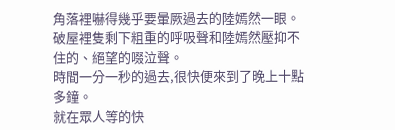角落裡嚇得幾乎要暈厥過去的陸嫣然一眼。
破屋裡隻剩下粗重的呼吸聲和陸嫣然壓抑不住的、絕望的啜泣聲。
時間一分一秒的過去,很快便來到了晚上十點多鐘。
就在眾人等的快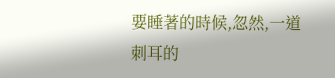要睡著的時候,忽然,一道刺耳的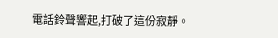電話鈴聲響起,打破了這份寂靜。